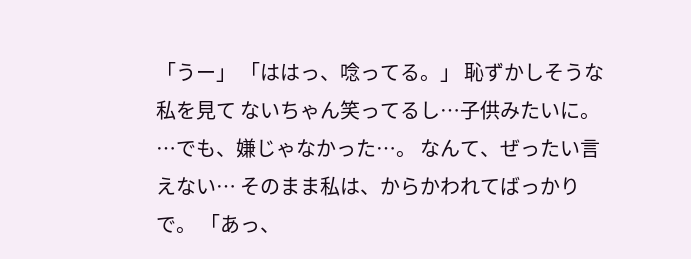「うー」 「ははっ、唸ってる。」 恥ずかしそうな私を見て ないちゃん笑ってるし…子供みたいに。 …でも、嫌じゃなかった…。 なんて、ぜったい言えない… そのまま私は、からかわれてばっかりで。 「あっ、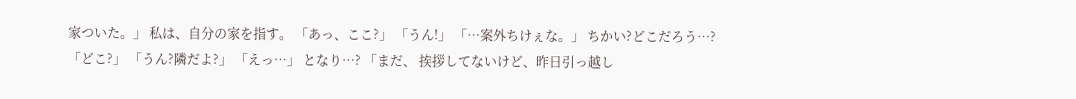家ついた。」 私は、自分の家を指す。 「あっ、ここ?」 「うん!」 「…案外ちけぇな。」 ちかい?どこだろう…? 「どこ?」 「うん?隣だよ?」 「えっ…」 となり…? 「まだ、 挨拶してないけど、昨日引っ越し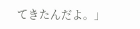てきたんだよ。」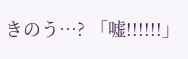きのう…? 「嘘!!!!!!」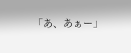「あ、あぁー」